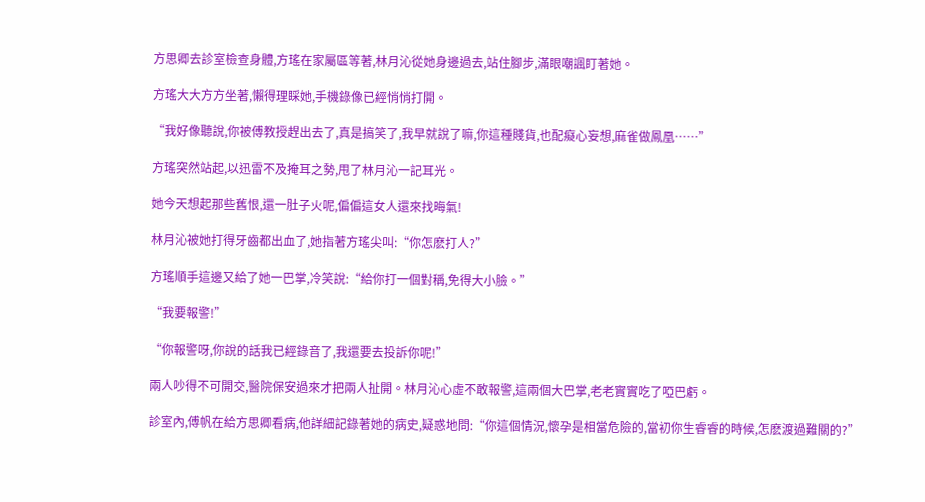方思卿去診室檢查身體,方瑤在家屬區等著,林月沁從她身邊過去,站住腳步,滿眼嘲諷盯著她。

方瑤大大方方坐著,懶得理睬她,手機錄像已經悄悄打開。

“我好像聽說,你被傅教授趕出去了,真是搞笑了,我早就說了嘛,你這種賤貨,也配癡心妄想,麻雀做鳳凰……”

方瑤突然站起,以迅雷不及掩耳之勢,甩了林月沁一記耳光。

她今天想起那些舊恨,還一肚子火呢,偏偏這女人還來找晦氣!

林月沁被她打得牙齒都出血了,她指著方瑤尖叫:“你怎麽打人?”

方瑤順手這邊又給了她一巴掌,冷笑說:“給你打一個對稱,免得大小臉。”

“我要報警!”

“你報警呀,你說的話我已經錄音了,我還要去投訴你呢!”

兩人吵得不可開交,醫院保安過來才把兩人扯開。林月沁心虛不敢報警,這兩個大巴掌,老老實實吃了啞巴虧。

診室內,傅帆在給方思卿看病,他詳細記錄著她的病史,疑惑地問:“你這個情況,懷孕是相當危險的,當初你生睿睿的時候,怎麽渡過難關的?”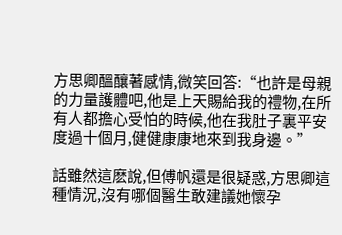方思卿醞釀著感情,微笑回答:“也許是母親的力量護體吧,他是上天賜給我的禮物,在所有人都擔心受怕的時候,他在我肚子裏平安度過十個月,健健康康地來到我身邊。”

話雖然這麽說,但傅帆還是很疑惑,方思卿這種情況,沒有哪個醫生敢建議她懷孕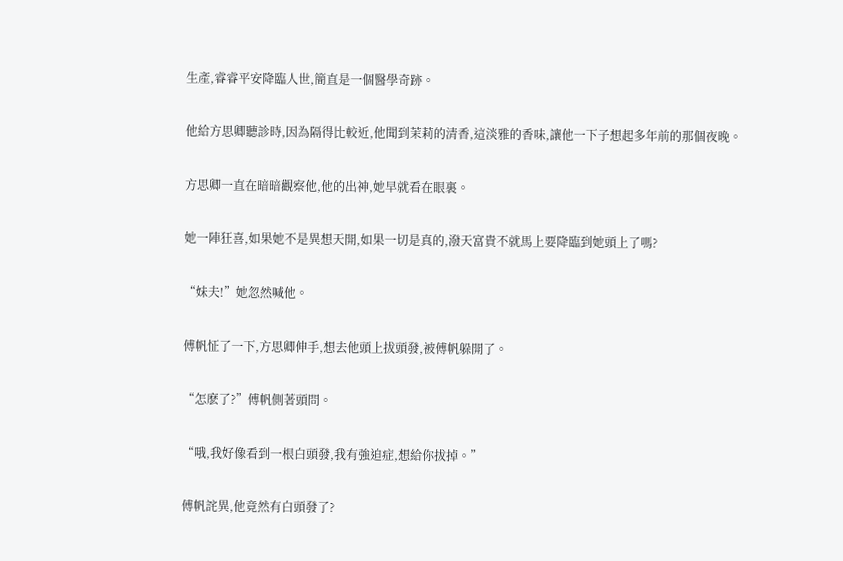生產,睿睿平安降臨人世,簡直是一個醫學奇跡。

他給方思卿聽診時,因為隔得比較近,他聞到茉莉的清香,這淡雅的香味,讓他一下子想起多年前的那個夜晚。

方思卿一直在暗暗觀察他,他的出神,她早就看在眼裏。

她一陣狂喜,如果她不是異想天開,如果一切是真的,潑天富貴不就馬上要降臨到她頭上了嗎?

“妹夫!”她忽然喊他。

傅帆怔了一下,方思卿伸手,想去他頭上拔頭發,被傅帆躲開了。

“怎麽了?”傅帆側著頭問。

“哦,我好像看到一根白頭發,我有強迫症,想給你拔掉。”

傅帆詫異,他竟然有白頭發了?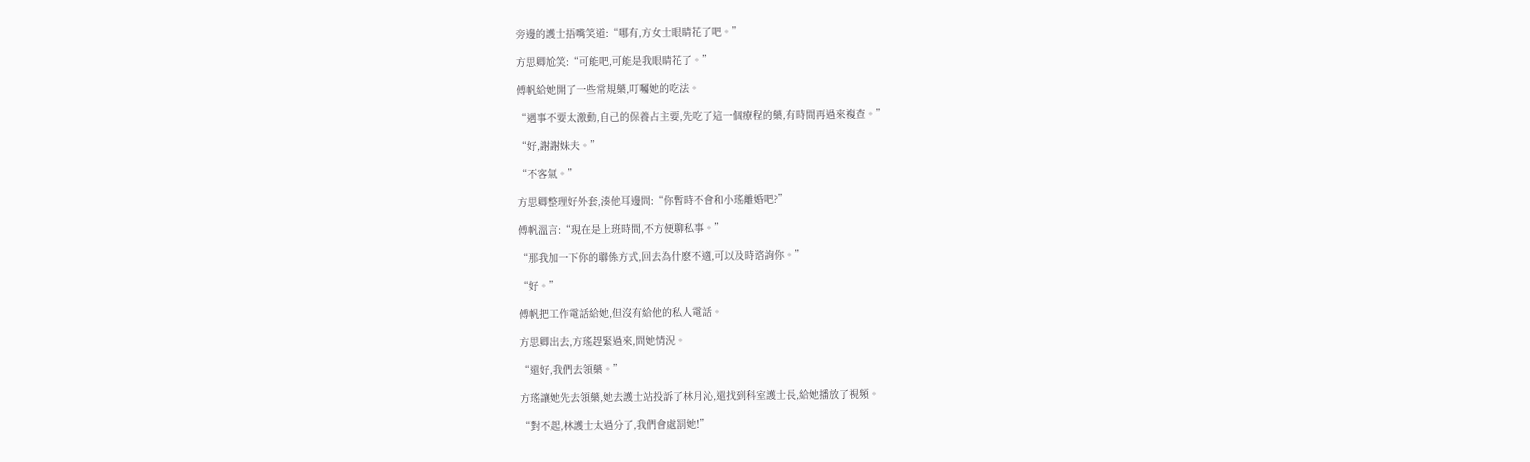旁邊的護士捂嘴笑道:“哪有,方女士眼睛花了吧。”

方思卿尬笑:“可能吧,可能是我眼睛花了。”

傅帆給她開了一些常規藥,叮囑她的吃法。

“遇事不要太激動,自己的保養占主要,先吃了這一個療程的藥,有時間再過來複查。”

“好,謝謝妹夫。”

“不客氣。”

方思卿整理好外套,湊他耳邊問:“你暫時不會和小瑤離婚吧?”

傅帆溫言:“現在是上班時間,不方便聊私事。”

“那我加一下你的聯係方式,回去為什麽不適,可以及時谘詢你。”

“好。”

傅帆把工作電話給她,但沒有給他的私人電話。

方思卿出去,方瑤趕緊過來,問她情況。

“還好,我們去領藥。”

方瑤讓她先去領藥,她去護士站投訴了林月沁,還找到科室護士長,給她播放了視頻。

“對不起,林護士太過分了,我們會處罰她!”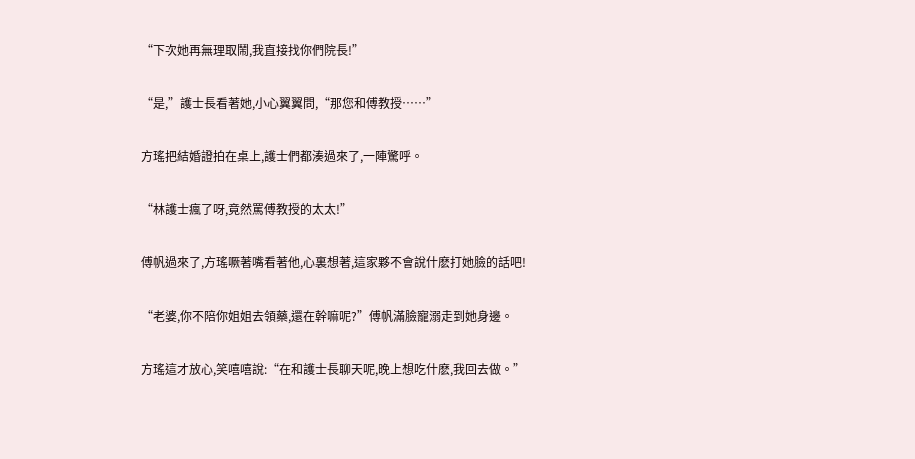“下次她再無理取鬧,我直接找你們院長!”

“是,”護士長看著她,小心翼翼問,“那您和傅教授……”

方瑤把結婚證拍在桌上,護士們都湊過來了,一陣驚呼。

“林護士瘋了呀,竟然罵傅教授的太太!”

傅帆過來了,方瑤噘著嘴看著他,心裏想著,這家夥不會說什麽打她臉的話吧!

“老婆,你不陪你姐姐去領藥,還在幹嘛呢?”傅帆滿臉寵溺走到她身邊。

方瑤這才放心,笑嘻嘻說:“在和護士長聊天呢,晚上想吃什麽,我回去做。”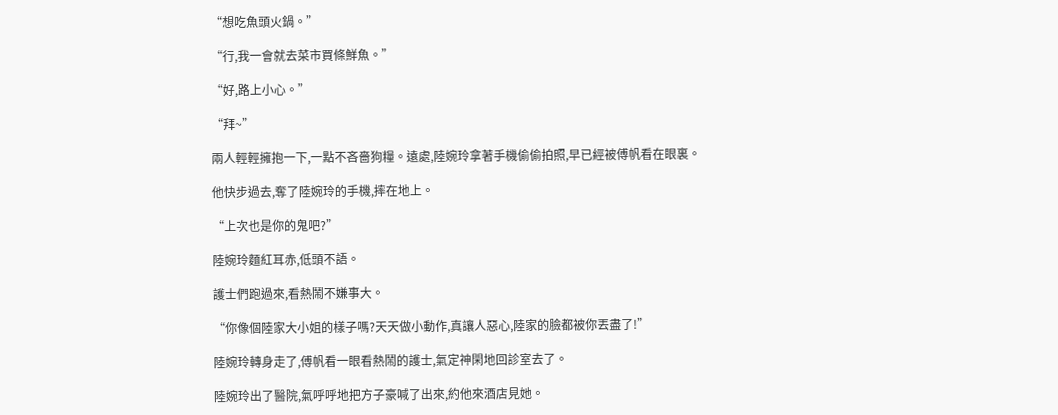“想吃魚頭火鍋。”

“行,我一會就去菜市買條鮮魚。”

“好,路上小心。”

“拜~”

兩人輕輕擁抱一下,一點不吝嗇狗糧。遠處,陸婉玲拿著手機偷偷拍照,早已經被傅帆看在眼裏。

他快步過去,奪了陸婉玲的手機,摔在地上。

“上次也是你的鬼吧?”

陸婉玲麵紅耳赤,低頭不語。

護士們跑過來,看熱鬧不嫌事大。

“你像個陸家大小姐的樣子嗎?天天做小動作,真讓人惡心,陸家的臉都被你丟盡了!”

陸婉玲轉身走了,傅帆看一眼看熱鬧的護士,氣定神閑地回診室去了。

陸婉玲出了醫院,氣呼呼地把方子豪喊了出來,約他來酒店見她。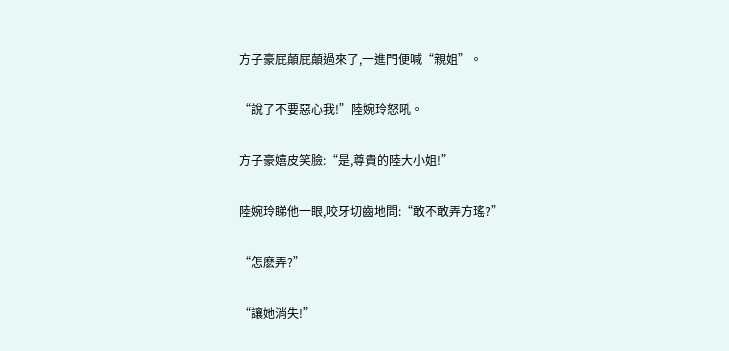方子豪屁顛屁顛過來了,一進門便喊“親姐”。

“說了不要惡心我!”陸婉玲怒吼。

方子豪嬉皮笑臉:“是,尊貴的陸大小姐!”

陸婉玲睇他一眼,咬牙切齒地問:“敢不敢弄方瑤?”

“怎麽弄?”

“讓她消失!”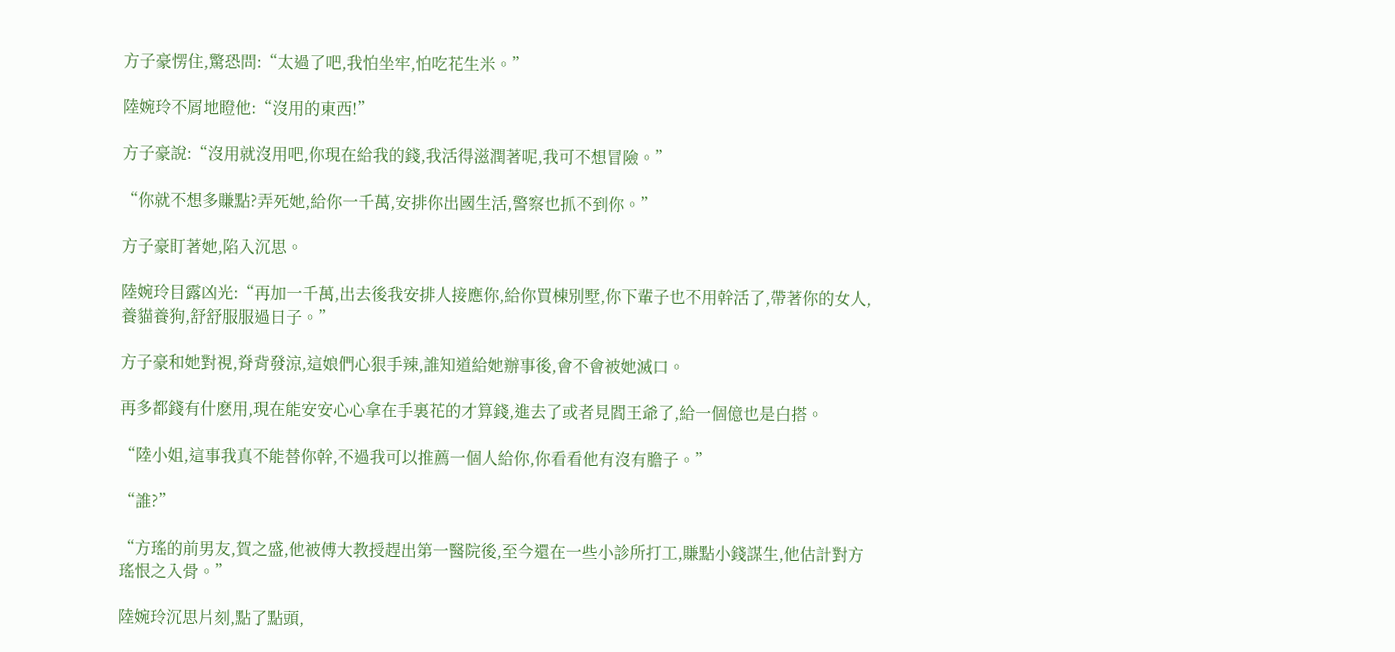方子豪愣住,驚恐問:“太過了吧,我怕坐牢,怕吃花生米。”

陸婉玲不屑地瞪他:“沒用的東西!”

方子豪說:“沒用就沒用吧,你現在給我的錢,我活得滋潤著呢,我可不想冒險。”

“你就不想多賺點?弄死她,給你一千萬,安排你出國生活,警察也抓不到你。”

方子豪盯著她,陷入沉思。

陸婉玲目露凶光:“再加一千萬,出去後我安排人接應你,給你買棟別墅,你下輩子也不用幹活了,帶著你的女人,養貓養狗,舒舒服服過日子。”

方子豪和她對視,脊背發涼,這娘們心狠手辣,誰知道給她辦事後,會不會被她滅口。

再多都錢有什麽用,現在能安安心心拿在手裏花的才算錢,進去了或者見閻王爺了,給一個億也是白搭。

“陸小姐,這事我真不能替你幹,不過我可以推薦一個人給你,你看看他有沒有膽子。”

“誰?”

“方瑤的前男友,賀之盛,他被傅大教授趕出第一醫院後,至今還在一些小診所打工,賺點小錢謀生,他估計對方瑤恨之入骨。”

陸婉玲沉思片刻,點了點頭,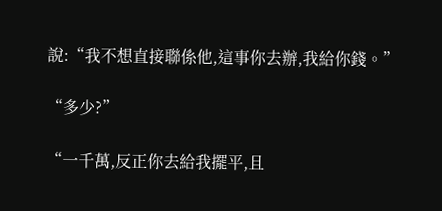說:“我不想直接聯係他,這事你去辦,我給你錢。”

“多少?”

“一千萬,反正你去給我擺平,且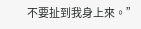不要扯到我身上來。”